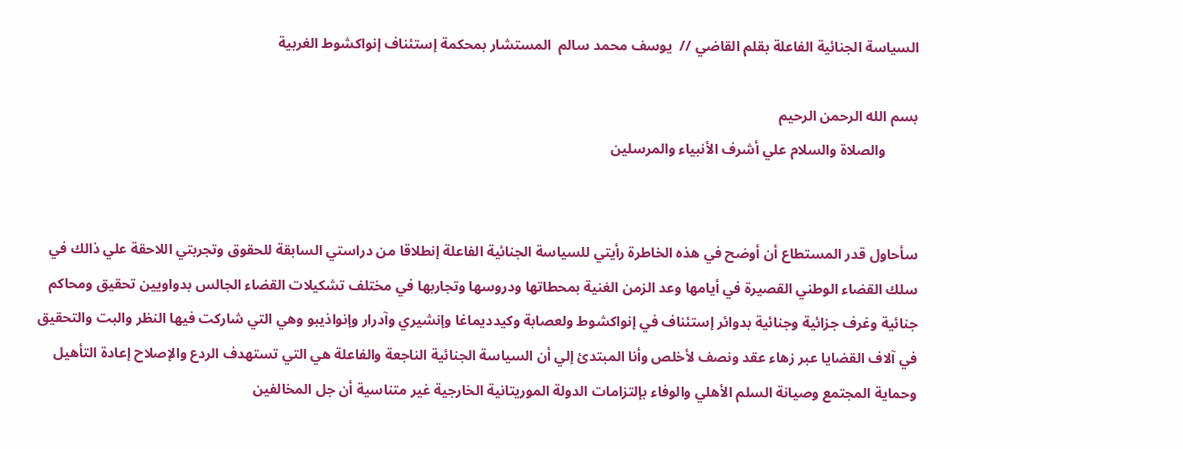السياسة الجنائية الفاعلة بقلم القاضي //  يوسف محمد سالم  المستشار بمحكمة إستئناف إنواكشوط الغربية

بسم الله الرحمن الرحيم
         والصلاة والسلام علي أشرف الأنبياء والمرسلين


سأحاول قدر المستطاع أن أوضح في هذه الخاطرة رأيتي للسياسة الجنائية الفاعلة إنطلاقا من دراستي السابقة للحقوق وتجربتي اللاحقة علي ذالك في سلك القضاء الوطني القصيرة في أيامها وعد الزمن الغنية بمحطاتها ودروسها وتجاربها في مختلف تشكيلات القضاء الجالس بدواويين تحقيق ومحاكم جنائية وغرف جزائية وجنائية بدوائر إستئناف في إنواكشوط ولعصابة وكيدديماغا وإنشيري وآدرار وإنواذيبو وهي التي شاركت فيها النظر والبت والتحقيق في آلاف القضايا عبر زهاء عقد ونصف لأخلص وأنا المبتدئ إلي أن السياسة الجنائية الناجعة والفاعلة هي التي تستهدف الردع والإصلاح إعادة التأهيل وحماية المجتمع وصيانة السلم الأهلي والوفاء بإلتزامات الدولة الموريتانية الخارجية غير متناسية أن جل المخالفين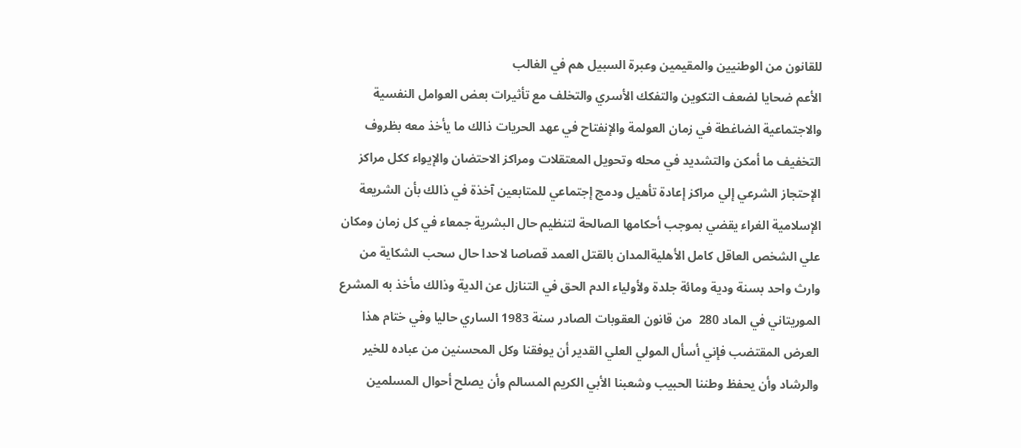للقانون من الوطنيين والمقيمين وعبرة السبيل هم في الغالب
الأعم ضحايا لضعف التكوين والتفكك الأسري والتخلف مع تأثيرات بعض العوامل النفسية والاجتماعية الضاغطة في زمان العولمة والإنفتاح في عهد الحريات ذالك ما يأخذ معه بظروف التخفيف ما أمكن والتشديد في محله وتحويل المعتقلات ومراكز الاحتضان والإيواء ككل مراكز الإحتجاز الشرعي إلي مراكز إعادة تأهيل ودمج إجتماعي للمتابعين آخذة في ذالك بأن الشريعة الإسلامية الغراء يقضي بموجب أحكامها الصالحة لتنظيم حال البشرية جمعاء في كل زمان ومكان علي الشخص العاقل كامل الأهليةالمدان بالقتل العمد قصاصا لاحدا حال سحب الشكاية من وارث واحد بسنة ودية ومائة جلدة ولأولياء الدم الحق في التنازل عن الدية وذالك مأخذ به المشرع الموريتاني في الماد 280  من قانون العقوبات الصادر سنة 1983 الساري حاليا وفي ختام هذا العرض المقتضب فإني أسأل المولي العلي القدير أن يوفقنا وكل المحسنين من عباده للخير والرشاد وأن يحفظ وطننا الحبيب وشعبنا الأبي الكريم المسالم وأن يصلح أحوال المسلمين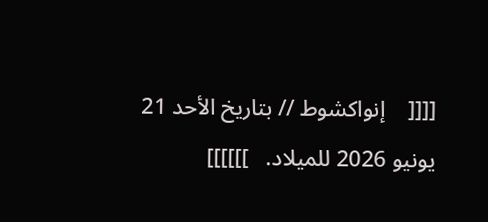[[[[    إنواكشوط // بتاريخ الأحد 21 يونيو 2026 للميلاد.   ]]]]]]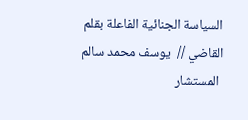السياسة الجنائية الفاعلة بقلم القاضي //  يوسف محمد سالم
 المستشار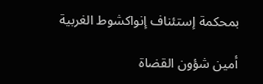بمحكمة إستئناف إنواكشوط الغربية

أمين شؤون القضاة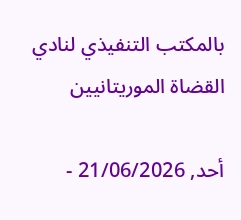بالمكتب التنفيذي لنادي القضاة الموريتانيين

أحد, 21/06/2026 -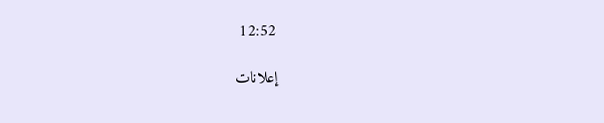12:52

إعلانات